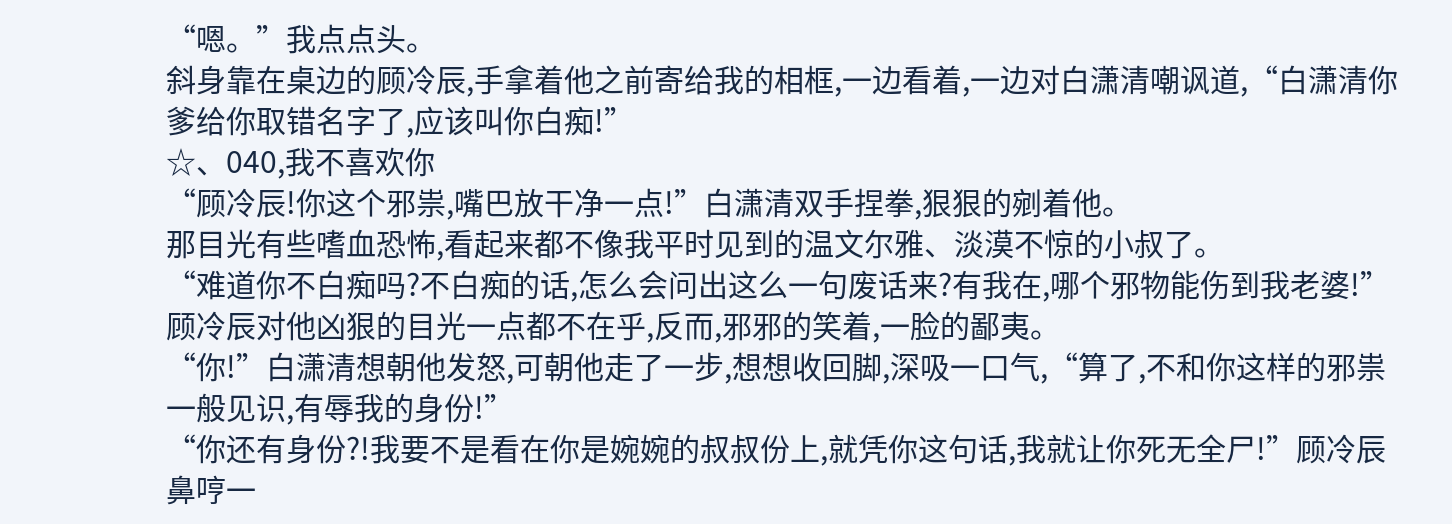“嗯。”我点点头。
斜身靠在桌边的顾冷辰,手拿着他之前寄给我的相框,一边看着,一边对白潇清嘲讽道,“白潇清你爹给你取错名字了,应该叫你白痴!”
☆、040,我不喜欢你
“顾冷辰!你这个邪祟,嘴巴放干净一点!”白潇清双手捏拳,狠狠的剜着他。
那目光有些嗜血恐怖,看起来都不像我平时见到的温文尔雅、淡漠不惊的小叔了。
“难道你不白痴吗?不白痴的话,怎么会问出这么一句废话来?有我在,哪个邪物能伤到我老婆!”顾冷辰对他凶狠的目光一点都不在乎,反而,邪邪的笑着,一脸的鄙夷。
“你!”白潇清想朝他发怒,可朝他走了一步,想想收回脚,深吸一口气,“算了,不和你这样的邪祟一般见识,有辱我的身份!”
“你还有身份?!我要不是看在你是婉婉的叔叔份上,就凭你这句话,我就让你死无全尸!”顾冷辰鼻哼一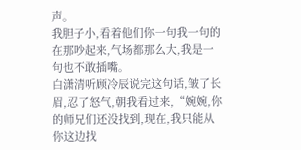声。
我胆子小,看着他们你一句我一句的在那吵起来,气场都那么大,我是一句也不敢插嘴。
白潇清听顾冷辰说完这句话,皱了长眉,忍了怒气,朝我看过来,“婉婉,你的师兄们还没找到,现在,我只能从你这边找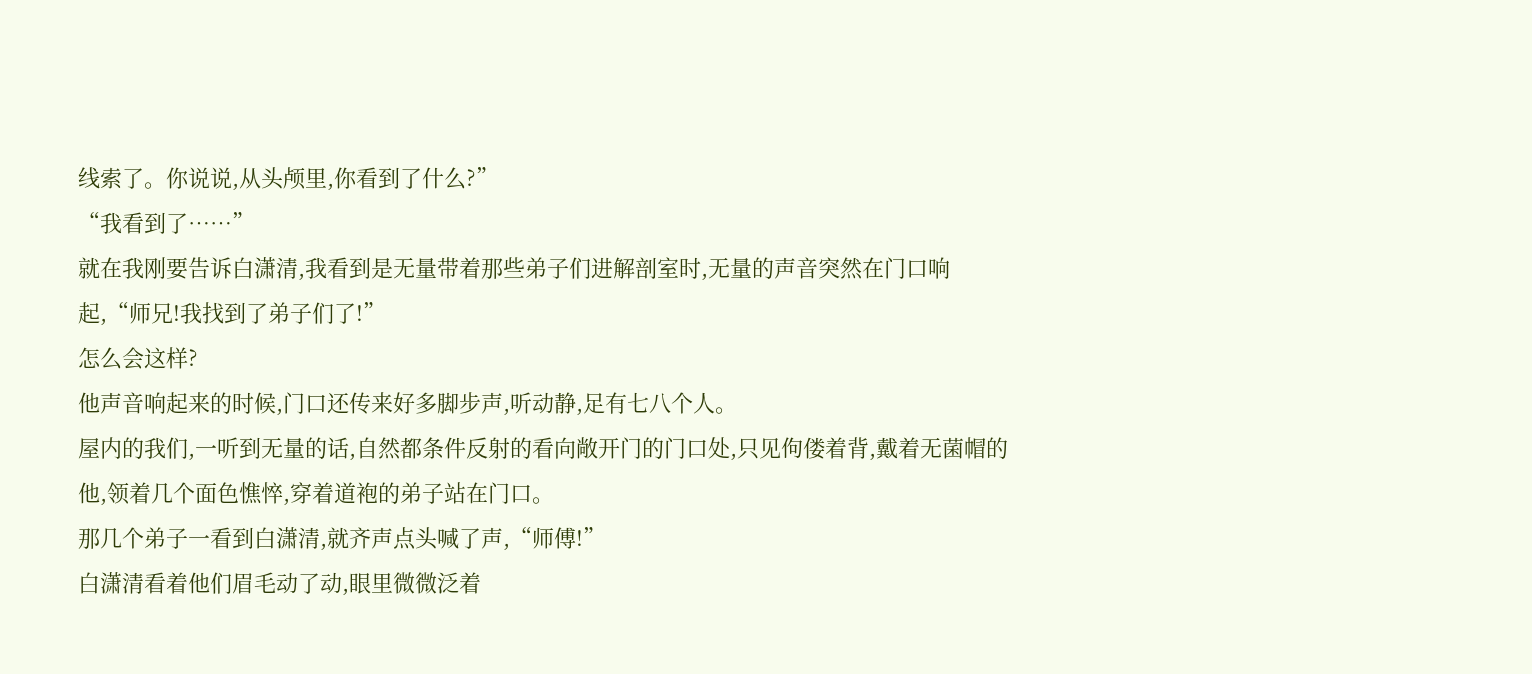线索了。你说说,从头颅里,你看到了什么?”
“我看到了……”
就在我刚要告诉白潇清,我看到是无量带着那些弟子们进解剖室时,无量的声音突然在门口响起,“师兄!我找到了弟子们了!”
怎么会这样?
他声音响起来的时候,门口还传来好多脚步声,听动静,足有七八个人。
屋内的我们,一听到无量的话,自然都条件反射的看向敞开门的门口处,只见佝偻着背,戴着无菌帽的他,领着几个面色憔悴,穿着道袍的弟子站在门口。
那几个弟子一看到白潇清,就齐声点头喊了声,“师傅!”
白潇清看着他们眉毛动了动,眼里微微泛着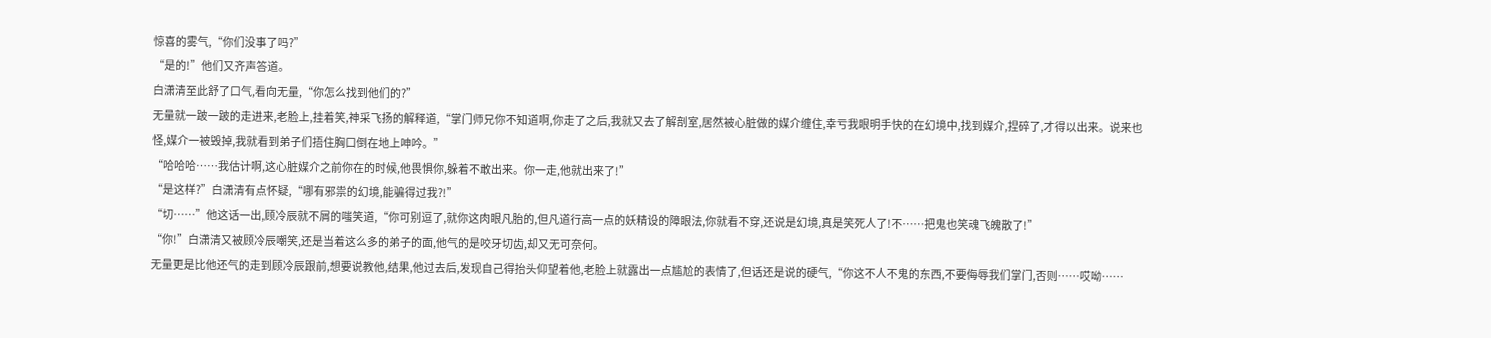惊喜的雾气,“你们没事了吗?”
“是的!”他们又齐声答道。
白潇清至此舒了口气,看向无量,“你怎么找到他们的?”
无量就一跛一跛的走进来,老脸上,挂着笑,神采飞扬的解释道,“掌门师兄你不知道啊,你走了之后,我就又去了解剖室,居然被心脏做的媒介缠住,幸亏我眼明手快的在幻境中,找到媒介,捏碎了,才得以出来。说来也怪,媒介一被毁掉,我就看到弟子们捂住胸口倒在地上呻吟。”
“哈哈哈……我估计啊,这心脏媒介之前你在的时候,他畏惧你,躲着不敢出来。你一走,他就出来了!”
“是这样?”白潇清有点怀疑,“哪有邪祟的幻境,能骗得过我?!”
“切……”他这话一出,顾冷辰就不屑的嗤笑道,“你可别逗了,就你这肉眼凡胎的,但凡道行高一点的妖精设的障眼法,你就看不穿,还说是幻境,真是笑死人了!不……把鬼也笑魂飞魄散了!”
“你!”白潇清又被顾冷辰嘲笑,还是当着这么多的弟子的面,他气的是咬牙切齿,却又无可奈何。
无量更是比他还气的走到顾冷辰跟前,想要说教他,结果,他过去后,发现自己得抬头仰望着他,老脸上就露出一点尴尬的表情了,但话还是说的硬气,“你这不人不鬼的东西,不要侮辱我们掌门,否则……哎呦……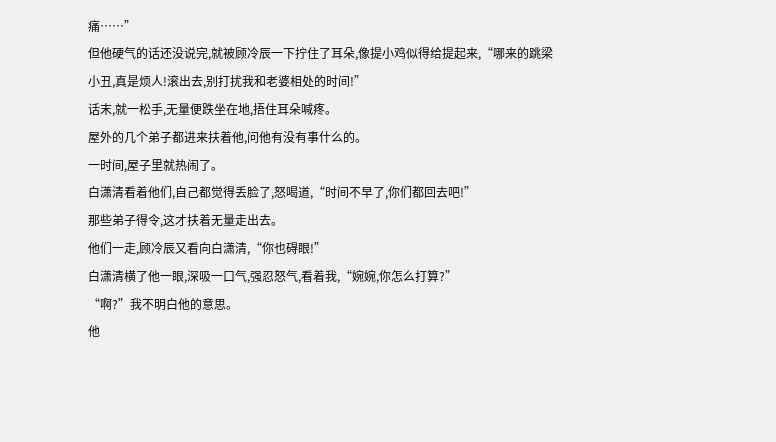痛……”
但他硬气的话还没说完,就被顾冷辰一下拧住了耳朵,像提小鸡似得给提起来,“哪来的跳梁小丑,真是烦人!滚出去,别打扰我和老婆相处的时间!”
话末,就一松手,无量便跌坐在地,捂住耳朵喊疼。
屋外的几个弟子都进来扶着他,问他有没有事什么的。
一时间,屋子里就热闹了。
白潇清看着他们,自己都觉得丢脸了,怒喝道,“时间不早了,你们都回去吧!”
那些弟子得令,这才扶着无量走出去。
他们一走,顾冷辰又看向白潇清,“你也碍眼!”
白潇清横了他一眼,深吸一口气,强忍怒气,看着我,“婉婉,你怎么打算?”
“啊?”我不明白他的意思。
他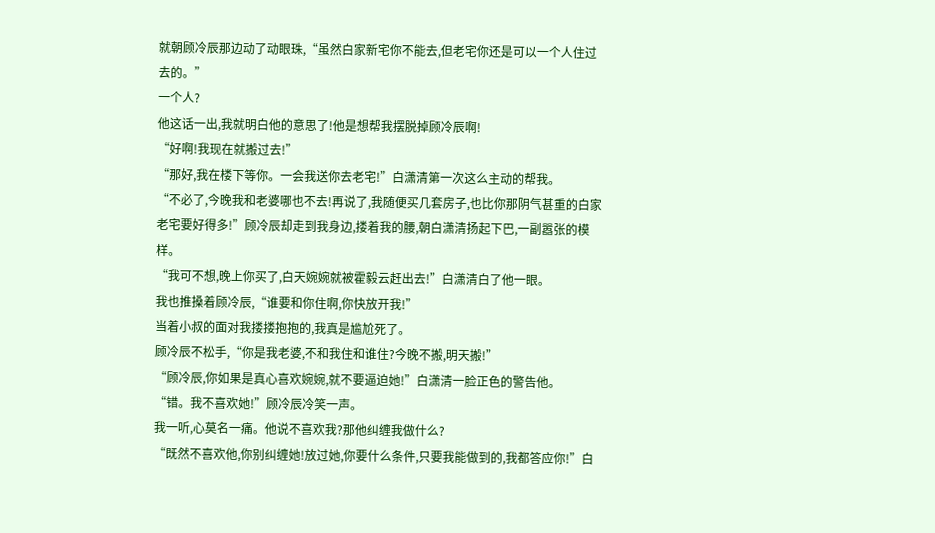就朝顾冷辰那边动了动眼珠,“虽然白家新宅你不能去,但老宅你还是可以一个人住过去的。”
一个人?
他这话一出,我就明白他的意思了!他是想帮我摆脱掉顾冷辰啊!
“好啊!我现在就搬过去!”
“那好,我在楼下等你。一会我送你去老宅!”白潇清第一次这么主动的帮我。
“不必了,今晚我和老婆哪也不去!再说了,我随便买几套房子,也比你那阴气甚重的白家老宅要好得多!”顾冷辰却走到我身边,搂着我的腰,朝白潇清扬起下巴,一副嚣张的模样。
“我可不想,晚上你买了,白天婉婉就被霍毅云赶出去!”白潇清白了他一眼。
我也推搡着顾冷辰,“谁要和你住啊,你快放开我!”
当着小叔的面对我搂搂抱抱的,我真是尴尬死了。
顾冷辰不松手,“你是我老婆,不和我住和谁住?今晚不搬,明天搬!”
“顾冷辰,你如果是真心喜欢婉婉,就不要逼迫她!”白潇清一脸正色的警告他。
“错。我不喜欢她!”顾冷辰冷笑一声。
我一听,心莫名一痛。他说不喜欢我?那他纠缠我做什么?
“既然不喜欢他,你别纠缠她!放过她,你要什么条件,只要我能做到的,我都答应你!”白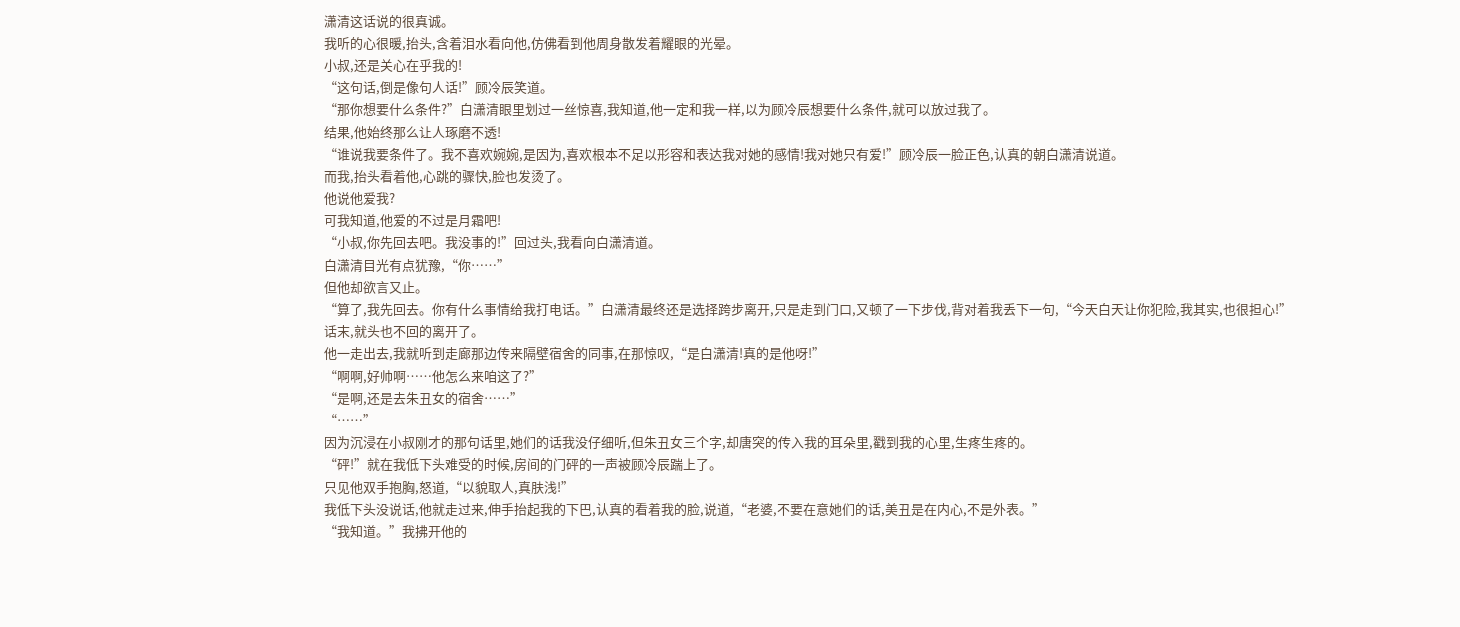潇清这话说的很真诚。
我听的心很暖,抬头,含着泪水看向他,仿佛看到他周身散发着耀眼的光晕。
小叔,还是关心在乎我的!
“这句话,倒是像句人话!”顾冷辰笑道。
“那你想要什么条件?”白潇清眼里划过一丝惊喜,我知道,他一定和我一样,以为顾冷辰想要什么条件,就可以放过我了。
结果,他始终那么让人琢磨不透!
“谁说我要条件了。我不喜欢婉婉,是因为,喜欢根本不足以形容和表达我对她的感情!我对她只有爱!”顾冷辰一脸正色,认真的朝白潇清说道。
而我,抬头看着他,心跳的骤快,脸也发烫了。
他说他爱我?
可我知道,他爱的不过是月霜吧!
“小叔,你先回去吧。我没事的!”回过头,我看向白潇清道。
白潇清目光有点犹豫,“你……”
但他却欲言又止。
“算了,我先回去。你有什么事情给我打电话。”白潇清最终还是选择跨步离开,只是走到门口,又顿了一下步伐,背对着我丢下一句,“今天白天让你犯险,我其实,也很担心!”
话末,就头也不回的离开了。
他一走出去,我就听到走廊那边传来隔壁宿舍的同事,在那惊叹,“是白潇清!真的是他呀!”
“啊啊,好帅啊……他怎么来咱这了?”
“是啊,还是去朱丑女的宿舍……”
“……”
因为沉浸在小叔刚才的那句话里,她们的话我没仔细听,但朱丑女三个字,却唐突的传入我的耳朵里,戳到我的心里,生疼生疼的。
“砰!”就在我低下头难受的时候,房间的门砰的一声被顾冷辰踹上了。
只见他双手抱胸,怒道,“以貌取人,真肤浅!”
我低下头没说话,他就走过来,伸手抬起我的下巴,认真的看着我的脸,说道,“老婆,不要在意她们的话,美丑是在内心,不是外表。”
“我知道。”我拂开他的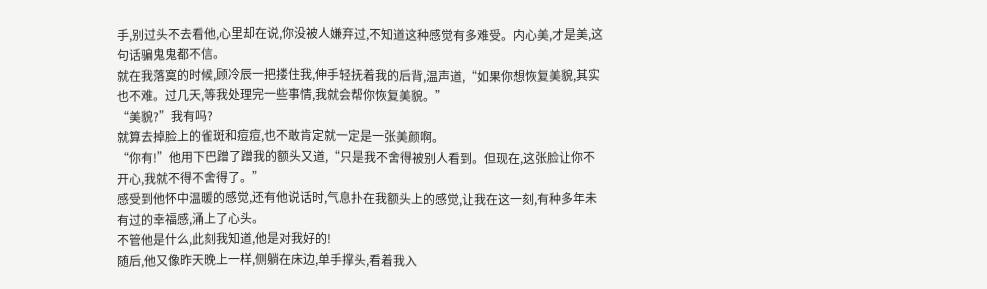手,别过头不去看他,心里却在说,你没被人嫌弃过,不知道这种感觉有多难受。内心美,才是美,这句话骗鬼鬼都不信。
就在我落寞的时候,顾冷辰一把搂住我,伸手轻抚着我的后背,温声道,“如果你想恢复美貌,其实也不难。过几天,等我处理完一些事情,我就会帮你恢复美貌。”
“美貌?”我有吗?
就算去掉脸上的雀斑和痘痘,也不敢肯定就一定是一张美颜啊。
“你有!”他用下巴蹭了蹭我的额头又道,“只是我不舍得被别人看到。但现在,这张脸让你不开心,我就不得不舍得了。”
感受到他怀中温暖的感觉,还有他说话时,气息扑在我额头上的感觉,让我在这一刻,有种多年未有过的幸福感,涌上了心头。
不管他是什么,此刻我知道,他是对我好的!
随后,他又像昨天晚上一样,侧躺在床边,单手撑头,看着我入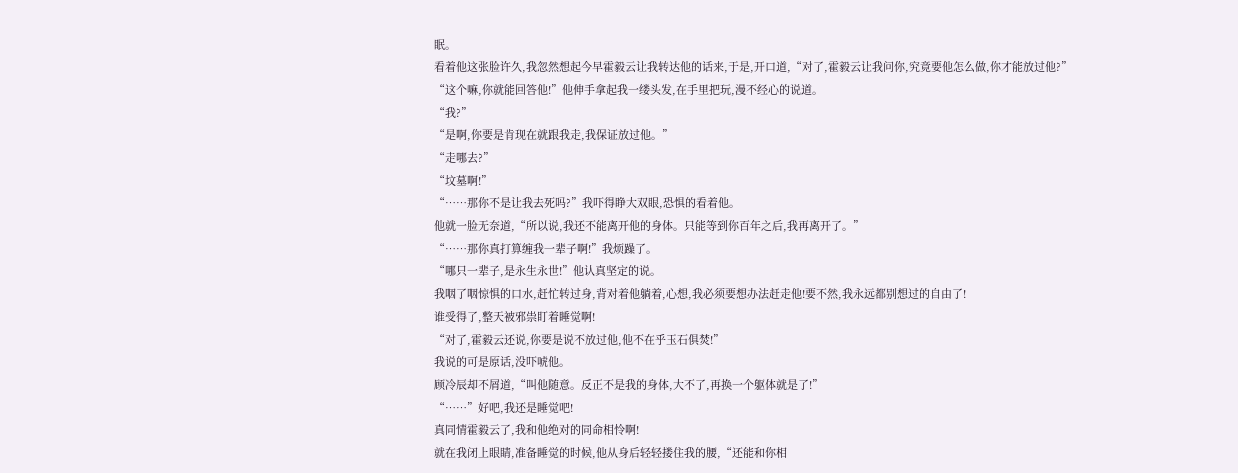眠。
看着他这张脸许久,我忽然想起今早霍毅云让我转达他的话来,于是,开口道,“对了,霍毅云让我问你,究竟要他怎么做,你才能放过他?”
“这个嘛,你就能回答他!”他伸手拿起我一缕头发,在手里把玩,漫不经心的说道。
“我?”
“是啊,你要是肯现在就跟我走,我保证放过他。”
“走哪去?”
“坟墓啊!”
“……那你不是让我去死吗?”我吓得睁大双眼,恐惧的看着他。
他就一脸无奈道,“所以说,我还不能离开他的身体。只能等到你百年之后,我再离开了。”
“……那你真打算缠我一辈子啊!”我烦躁了。
“哪只一辈子,是永生永世!”他认真坚定的说。
我咽了咽惊惧的口水,赶忙转过身,背对着他躺着,心想,我必须要想办法赶走他!要不然,我永远都别想过的自由了!
谁受得了,整天被邪祟盯着睡觉啊!
“对了,霍毅云还说,你要是说不放过他,他不在乎玉石俱焚!”
我说的可是原话,没吓唬他。
顾冷辰却不屑道,“叫他随意。反正不是我的身体,大不了,再换一个躯体就是了!”
“……”好吧,我还是睡觉吧!
真同情霍毅云了,我和他绝对的同命相怜啊!
就在我闭上眼睛,准备睡觉的时候,他从身后轻轻搂住我的腰,“还能和你相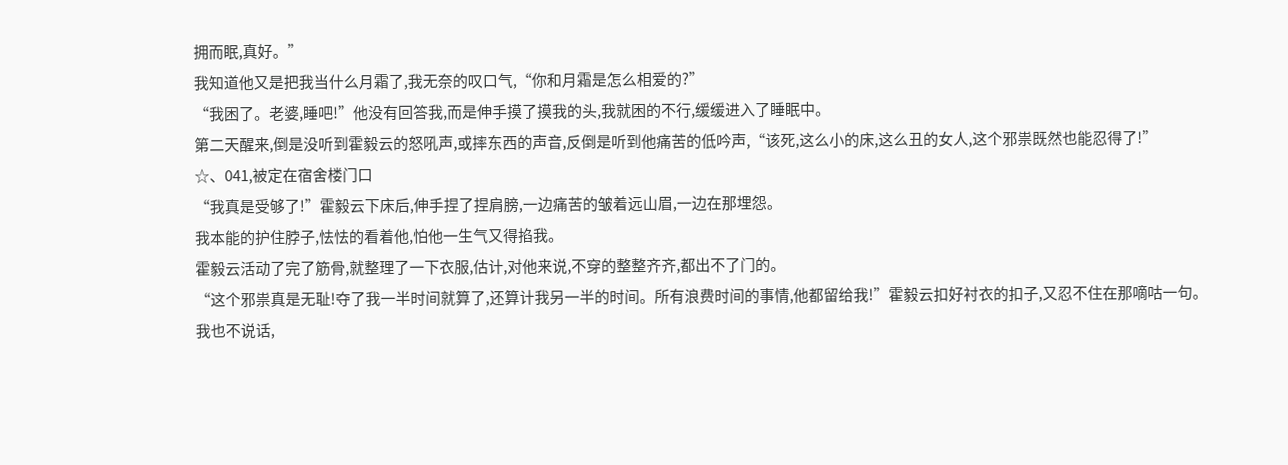拥而眠,真好。”
我知道他又是把我当什么月霜了,我无奈的叹口气,“你和月霜是怎么相爱的?”
“我困了。老婆,睡吧!”他没有回答我,而是伸手摸了摸我的头,我就困的不行,缓缓进入了睡眠中。
第二天醒来,倒是没听到霍毅云的怒吼声,或摔东西的声音,反倒是听到他痛苦的低吟声,“该死,这么小的床,这么丑的女人,这个邪祟既然也能忍得了!”
☆、041,被定在宿舍楼门口
“我真是受够了!”霍毅云下床后,伸手捏了捏肩膀,一边痛苦的皱着远山眉,一边在那埋怨。
我本能的护住脖子,怯怯的看着他,怕他一生气又得掐我。
霍毅云活动了完了筋骨,就整理了一下衣服,估计,对他来说,不穿的整整齐齐,都出不了门的。
“这个邪祟真是无耻!夺了我一半时间就算了,还算计我另一半的时间。所有浪费时间的事情,他都留给我!”霍毅云扣好衬衣的扣子,又忍不住在那嘀咕一句。
我也不说话,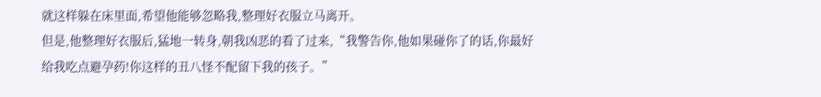就这样躲在床里面,希望他能够忽略我,整理好衣服立马离开。
但是,他整理好衣服后,猛地一转身,朝我凶恶的看了过来,“我警告你,他如果碰你了的话,你最好给我吃点避孕药!你这样的丑八怪不配留下我的孩子。”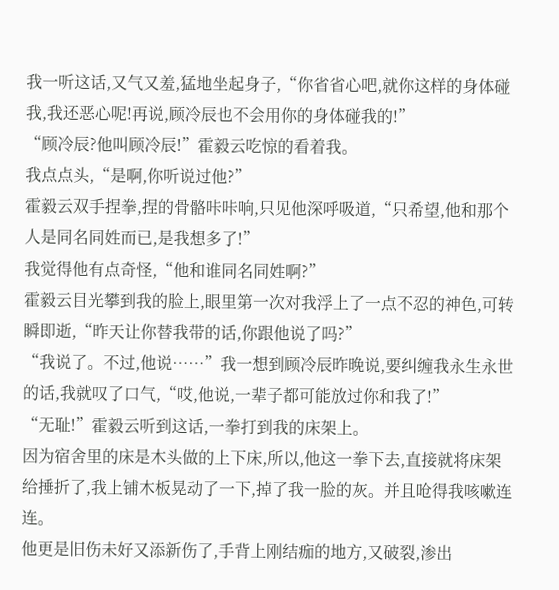我一听这话,又气又羞,猛地坐起身子,“你省省心吧,就你这样的身体碰我,我还恶心呢!再说,顾冷辰也不会用你的身体碰我的!”
“顾冷辰?他叫顾冷辰!”霍毅云吃惊的看着我。
我点点头,“是啊,你听说过他?”
霍毅云双手捏拳,捏的骨骼咔咔响,只见他深呼吸道,“只希望,他和那个人是同名同姓而已,是我想多了!”
我觉得他有点奇怪,“他和谁同名同姓啊?”
霍毅云目光攀到我的脸上,眼里第一次对我浮上了一点不忍的神色,可转瞬即逝,“昨天让你替我带的话,你跟他说了吗?”
“我说了。不过,他说……”我一想到顾冷辰昨晚说,要纠缠我永生永世的话,我就叹了口气,“哎,他说,一辈子都可能放过你和我了!”
“无耻!”霍毅云听到这话,一拳打到我的床架上。
因为宿舍里的床是木头做的上下床,所以,他这一拳下去,直接就将床架给捶折了,我上铺木板晃动了一下,掉了我一脸的灰。并且呛得我咳嗽连连。
他更是旧伤未好又添新伤了,手背上刚结痂的地方,又破裂,渗出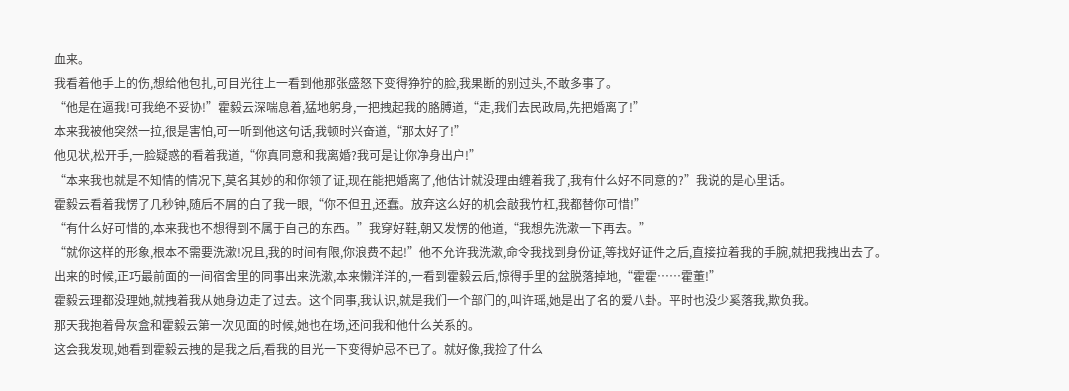血来。
我看着他手上的伤,想给他包扎,可目光往上一看到他那张盛怒下变得狰狞的脸,我果断的别过头,不敢多事了。
“他是在逼我!可我绝不妥协!”霍毅云深喘息着,猛地躬身,一把拽起我的胳膊道,“走,我们去民政局,先把婚离了!”
本来我被他突然一拉,很是害怕,可一听到他这句话,我顿时兴奋道,“那太好了!”
他见状,松开手,一脸疑惑的看着我道,“你真同意和我离婚?我可是让你净身出户!”
“本来我也就是不知情的情况下,莫名其妙的和你领了证,现在能把婚离了,他估计就没理由缠着我了,我有什么好不同意的?”我说的是心里话。
霍毅云看着我愣了几秒钟,随后不屑的白了我一眼,“你不但丑,还蠢。放弃这么好的机会敲我竹杠,我都替你可惜!”
“有什么好可惜的,本来我也不想得到不属于自己的东西。”我穿好鞋,朝又发愣的他道,“我想先洗漱一下再去。”
“就你这样的形象,根本不需要洗漱!况且,我的时间有限,你浪费不起!”他不允许我洗漱,命令我找到身份证,等找好证件之后,直接拉着我的手腕,就把我拽出去了。
出来的时候,正巧最前面的一间宿舍里的同事出来洗漱,本来懒洋洋的,一看到霍毅云后,惊得手里的盆脱落掉地,“霍霍……霍董!”
霍毅云理都没理她,就拽着我从她身边走了过去。这个同事,我认识,就是我们一个部门的,叫许瑶,她是出了名的爱八卦。平时也没少奚落我,欺负我。
那天我抱着骨灰盒和霍毅云第一次见面的时候,她也在场,还问我和他什么关系的。
这会我发现,她看到霍毅云拽的是我之后,看我的目光一下变得妒忌不已了。就好像,我捡了什么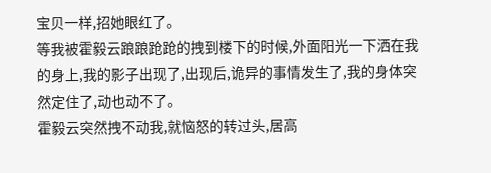宝贝一样,招她眼红了。
等我被霍毅云踉踉跄跄的拽到楼下的时候,外面阳光一下洒在我的身上,我的影子出现了,出现后,诡异的事情发生了,我的身体突然定住了,动也动不了。
霍毅云突然拽不动我,就恼怒的转过头,居高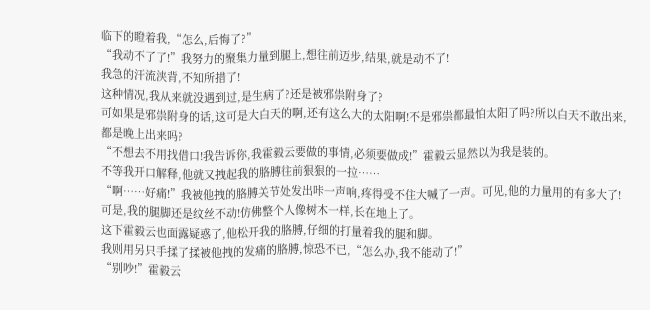临下的瞪着我,“怎么,后悔了?”
“我动不了了!”我努力的聚集力量到腿上,想往前迈步,结果,就是动不了!
我急的汗流浃背,不知所措了!
这种情况,我从来就没遇到过,是生病了?还是被邪祟附身了?
可如果是邪祟附身的话,这可是大白天的啊,还有这么大的太阳啊!不是邪祟都最怕太阳了吗?所以白天不敢出来,都是晚上出来吗?
“不想去不用找借口!我告诉你,我霍毅云要做的事情,必须要做成!”霍毅云显然以为我是装的。
不等我开口解释,他就又拽起我的胳膊往前狠狠的一拉……
“啊……好痛!”我被他拽的胳膊关节处发出咔一声响,疼得受不住大喊了一声。可见,他的力量用的有多大了!
可是,我的腿脚还是纹丝不动!仿佛整个人像树木一样,长在地上了。
这下霍毅云也面露疑惑了,他松开我的胳膊,仔细的打量着我的腿和脚。
我则用另只手揉了揉被他拽的发痛的胳膊,惊恐不已,“怎么办,我不能动了!”
“别吵!”霍毅云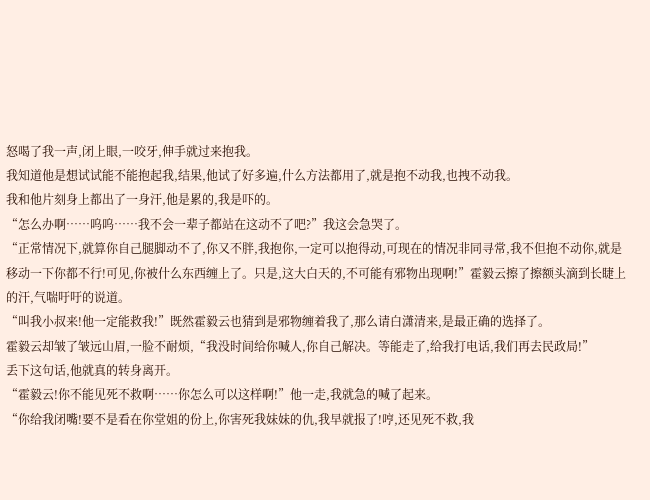怒喝了我一声,闭上眼,一咬牙,伸手就过来抱我。
我知道他是想试试能不能抱起我,结果,他试了好多遍,什么方法都用了,就是抱不动我,也拽不动我。
我和他片刻身上都出了一身汗,他是累的,我是吓的。
“怎么办啊……呜呜……我不会一辈子都站在这动不了吧?”我这会急哭了。
“正常情况下,就算你自己腿脚动不了,你又不胖,我抱你,一定可以抱得动,可现在的情况非同寻常,我不但抱不动你,就是移动一下你都不行!可见,你被什么东西缠上了。只是,这大白天的,不可能有邪物出现啊!”霍毅云擦了擦额头滴到长睫上的汗,气喘吁吁的说道。
“叫我小叔来!他一定能救我!”既然霍毅云也猜到是邪物缠着我了,那么请白潇清来,是最正确的选择了。
霍毅云却皱了皱远山眉,一脸不耐烦,“我没时间给你喊人,你自己解决。等能走了,给我打电话,我们再去民政局!”
丢下这句话,他就真的转身离开。
“霍毅云!你不能见死不救啊……你怎么可以这样啊!”他一走,我就急的喊了起来。
“你给我闭嘴!要不是看在你堂姐的份上,你害死我妹妹的仇,我早就报了!哼,还见死不救,我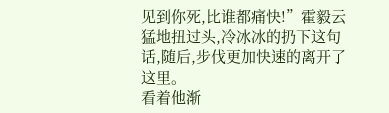见到你死,比谁都痛快!”霍毅云猛地扭过头,冷冰冰的扔下这句话,随后,步伐更加快速的离开了这里。
看着他渐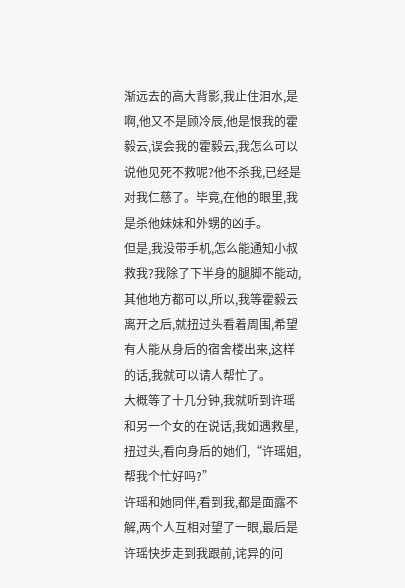渐远去的高大背影,我止住泪水,是啊,他又不是顾冷辰,他是恨我的霍毅云,误会我的霍毅云,我怎么可以说他见死不救呢?他不杀我,已经是对我仁慈了。毕竟,在他的眼里,我是杀他妹妹和外甥的凶手。
但是,我没带手机,怎么能通知小叔救我?我除了下半身的腿脚不能动,其他地方都可以,所以,我等霍毅云离开之后,就扭过头看着周围,希望有人能从身后的宿舍楼出来,这样的话,我就可以请人帮忙了。
大概等了十几分钟,我就听到许瑶和另一个女的在说话,我如遇救星,扭过头,看向身后的她们,“许瑶姐,帮我个忙好吗?”
许瑶和她同伴,看到我,都是面露不解,两个人互相对望了一眼,最后是许瑶快步走到我跟前,诧异的问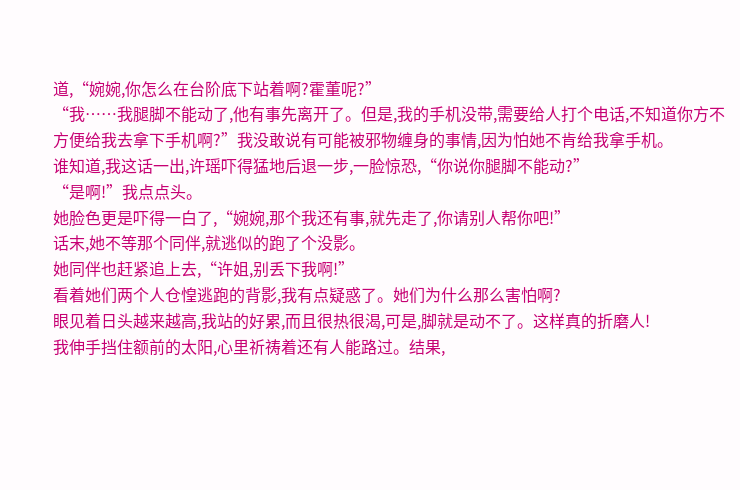道,“婉婉,你怎么在台阶底下站着啊?霍董呢?”
“我……我腿脚不能动了,他有事先离开了。但是,我的手机没带,需要给人打个电话,不知道你方不方便给我去拿下手机啊?”我没敢说有可能被邪物缠身的事情,因为怕她不肯给我拿手机。
谁知道,我这话一出,许瑶吓得猛地后退一步,一脸惊恐,“你说你腿脚不能动?”
“是啊!”我点点头。
她脸色更是吓得一白了,“婉婉,那个我还有事,就先走了,你请别人帮你吧!”
话末,她不等那个同伴,就逃似的跑了个没影。
她同伴也赶紧追上去,“许姐,别丢下我啊!”
看着她们两个人仓惶逃跑的背影,我有点疑惑了。她们为什么那么害怕啊?
眼见着日头越来越高,我站的好累,而且很热很渴,可是,脚就是动不了。这样真的折磨人!
我伸手挡住额前的太阳,心里祈祷着还有人能路过。结果,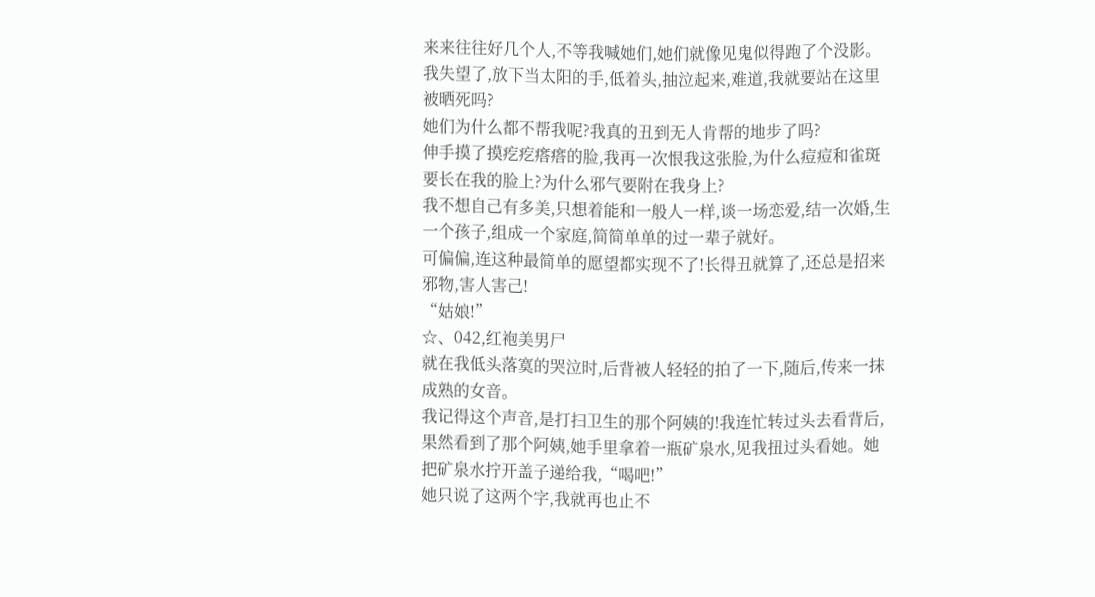来来往往好几个人,不等我喊她们,她们就像见鬼似得跑了个没影。
我失望了,放下当太阳的手,低着头,抽泣起来,难道,我就要站在这里被晒死吗?
她们为什么都不帮我呢?我真的丑到无人肯帮的地步了吗?
伸手摸了摸疙疙瘩瘩的脸,我再一次恨我这张脸,为什么痘痘和雀斑要长在我的脸上?为什么邪气要附在我身上?
我不想自己有多美,只想着能和一般人一样,谈一场恋爱,结一次婚,生一个孩子,组成一个家庭,简简单单的过一辈子就好。
可偏偏,连这种最简单的愿望都实现不了!长得丑就算了,还总是招来邪物,害人害己!
“姑娘!”
☆、042,红袍美男尸
就在我低头落寞的哭泣时,后背被人轻轻的拍了一下,随后,传来一抹成熟的女音。
我记得这个声音,是打扫卫生的那个阿姨的!我连忙转过头去看背后,果然看到了那个阿姨,她手里拿着一瓶矿泉水,见我扭过头看她。她把矿泉水拧开盖子递给我,“喝吧!”
她只说了这两个字,我就再也止不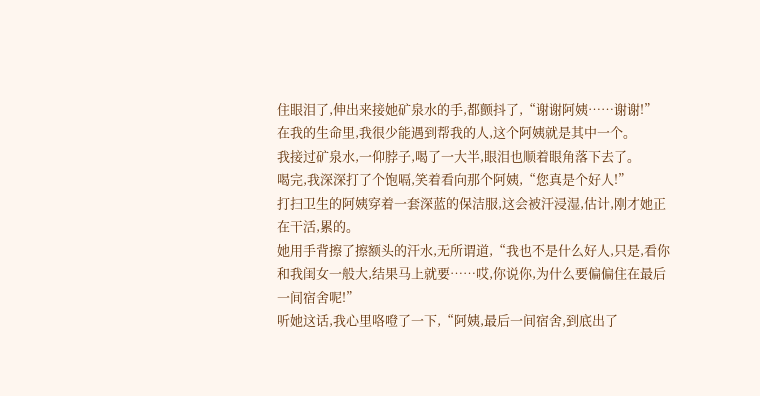住眼泪了,伸出来接她矿泉水的手,都颤抖了,“谢谢阿姨……谢谢!”
在我的生命里,我很少能遇到帮我的人,这个阿姨就是其中一个。
我接过矿泉水,一仰脖子,喝了一大半,眼泪也顺着眼角落下去了。
喝完,我深深打了个饱嗝,笑着看向那个阿姨,“您真是个好人!”
打扫卫生的阿姨穿着一套深蓝的保洁服,这会被汗浸湿,估计,刚才她正在干活,累的。
她用手背擦了擦额头的汗水,无所谓道,“我也不是什么好人,只是,看你和我闺女一般大,结果马上就要……哎,你说你,为什么要偏偏住在最后一间宿舍呢!”
听她这话,我心里咯噔了一下,“阿姨,最后一间宿舍,到底出了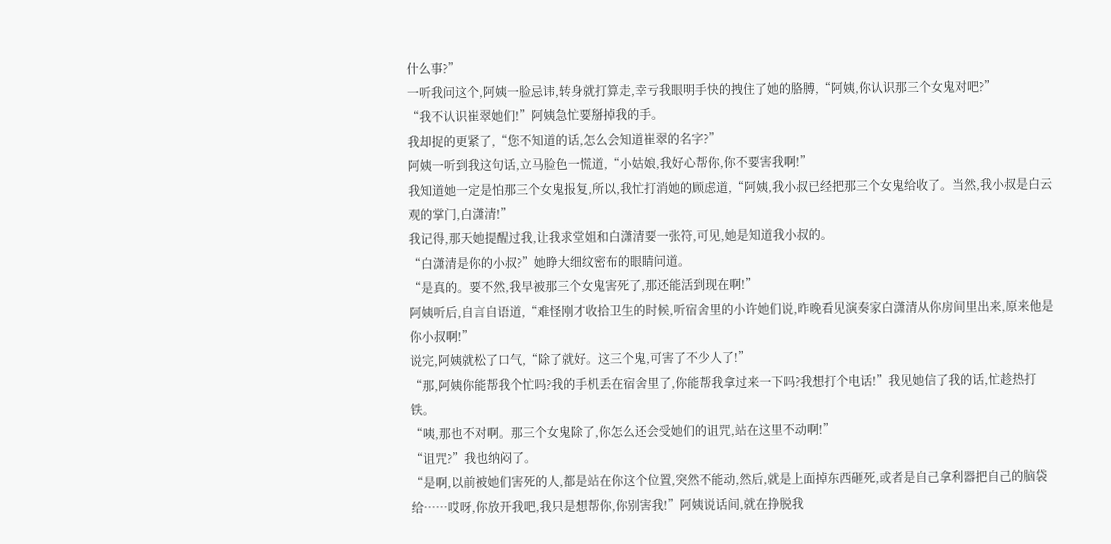什么事?”
一听我问这个,阿姨一脸忌讳,转身就打算走,幸亏我眼明手快的拽住了她的胳膊,“阿姨,你认识那三个女鬼对吧?”
“我不认识崔翠她们!”阿姨急忙要掰掉我的手。
我却捉的更紧了,“您不知道的话,怎么会知道崔翠的名字?”
阿姨一听到我这句话,立马脸色一慌道,“小姑娘,我好心帮你,你不要害我啊!”
我知道她一定是怕那三个女鬼报复,所以,我忙打消她的顾虑道,“阿姨,我小叔已经把那三个女鬼给收了。当然,我小叔是白云观的掌门,白潇清!”
我记得,那天她提醒过我,让我求堂姐和白潇清要一张符,可见,她是知道我小叔的。
“白潇清是你的小叔?”她睁大细纹密布的眼睛问道。
“是真的。要不然,我早被那三个女鬼害死了,那还能活到现在啊!”
阿姨听后,自言自语道,“难怪刚才收拾卫生的时候,听宿舍里的小许她们说,昨晚看见演奏家白潇清从你房间里出来,原来他是你小叔啊!”
说完,阿姨就松了口气,“除了就好。这三个鬼,可害了不少人了!”
“那,阿姨你能帮我个忙吗?我的手机丢在宿舍里了,你能帮我拿过来一下吗?我想打个电话!”我见她信了我的话,忙趁热打铁。
“咦,那也不对啊。那三个女鬼除了,你怎么还会受她们的诅咒,站在这里不动啊!”
“诅咒?”我也纳闷了。
“是啊,以前被她们害死的人,都是站在你这个位置,突然不能动,然后,就是上面掉东西砸死,或者是自己拿利器把自己的脑袋给……哎呀,你放开我吧,我只是想帮你,你别害我!”阿姨说话间,就在挣脱我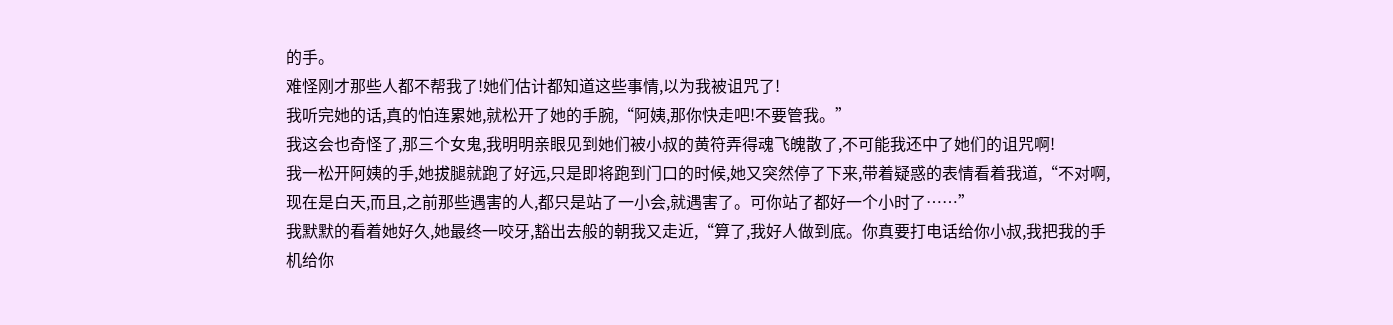的手。
难怪刚才那些人都不帮我了!她们估计都知道这些事情,以为我被诅咒了!
我听完她的话,真的怕连累她,就松开了她的手腕,“阿姨,那你快走吧!不要管我。”
我这会也奇怪了,那三个女鬼,我明明亲眼见到她们被小叔的黄符弄得魂飞魄散了,不可能我还中了她们的诅咒啊!
我一松开阿姨的手,她拔腿就跑了好远,只是即将跑到门口的时候,她又突然停了下来,带着疑惑的表情看着我道,“不对啊,现在是白天,而且,之前那些遇害的人,都只是站了一小会,就遇害了。可你站了都好一个小时了……”
我默默的看着她好久,她最终一咬牙,豁出去般的朝我又走近,“算了,我好人做到底。你真要打电话给你小叔,我把我的手机给你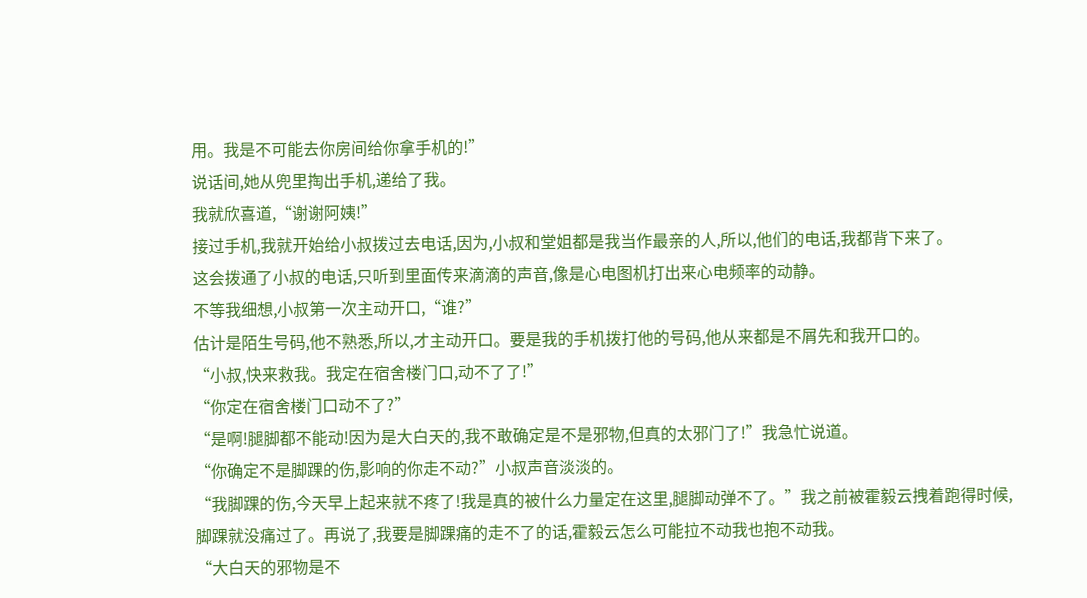用。我是不可能去你房间给你拿手机的!”
说话间,她从兜里掏出手机,递给了我。
我就欣喜道,“谢谢阿姨!”
接过手机,我就开始给小叔拨过去电话,因为,小叔和堂姐都是我当作最亲的人,所以,他们的电话,我都背下来了。
这会拨通了小叔的电话,只听到里面传来滴滴的声音,像是心电图机打出来心电频率的动静。
不等我细想,小叔第一次主动开口,“谁?”
估计是陌生号码,他不熟悉,所以,才主动开口。要是我的手机拨打他的号码,他从来都是不屑先和我开口的。
“小叔,快来救我。我定在宿舍楼门口,动不了了!”
“你定在宿舍楼门口动不了?”
“是啊!腿脚都不能动!因为是大白天的,我不敢确定是不是邪物,但真的太邪门了!”我急忙说道。
“你确定不是脚踝的伤,影响的你走不动?”小叔声音淡淡的。
“我脚踝的伤,今天早上起来就不疼了!我是真的被什么力量定在这里,腿脚动弹不了。”我之前被霍毅云拽着跑得时候,脚踝就没痛过了。再说了,我要是脚踝痛的走不了的话,霍毅云怎么可能拉不动我也抱不动我。
“大白天的邪物是不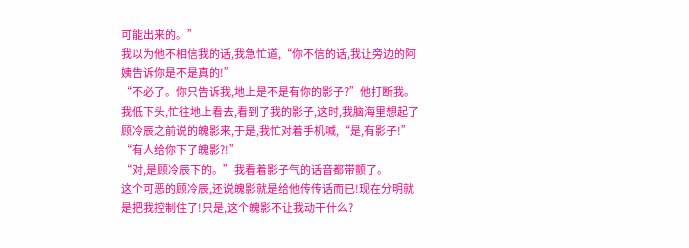可能出来的。”
我以为他不相信我的话,我急忙道,“你不信的话,我让旁边的阿姨告诉你是不是真的!”
“不必了。你只告诉我,地上是不是有你的影子?”他打断我。
我低下头,忙往地上看去,看到了我的影子,这时,我脑海里想起了顾冷辰之前说的魄影来,于是,我忙对着手机喊,“是,有影子!”
“有人给你下了魄影?!”
“对,是顾冷辰下的。”我看着影子气的话音都带颤了。
这个可恶的顾冷辰,还说魄影就是给他传传话而已!现在分明就是把我控制住了!只是,这个魄影不让我动干什么?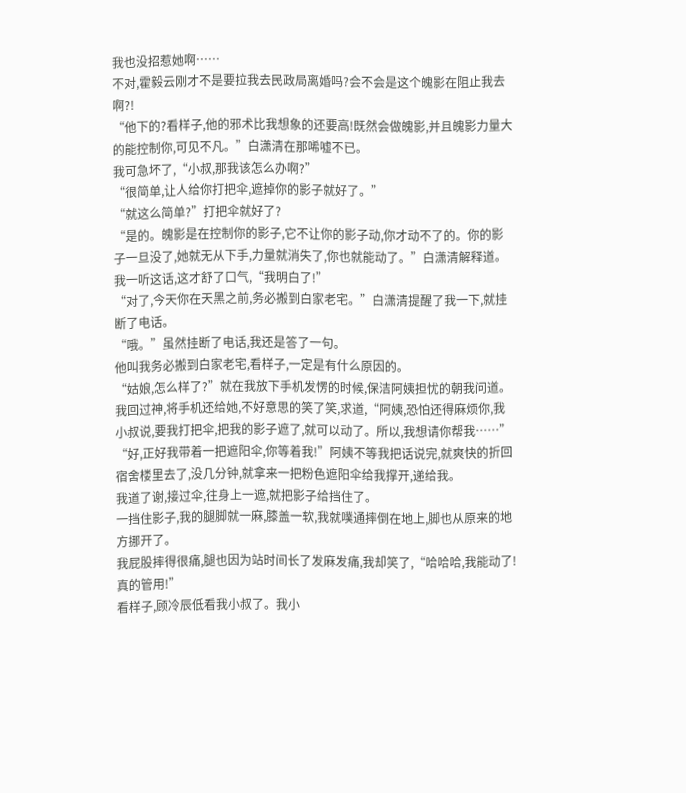我也没招惹她啊……
不对,霍毅云刚才不是要拉我去民政局离婚吗?会不会是这个魄影在阻止我去啊?!
“他下的?看样子,他的邪术比我想象的还要高!既然会做魄影,并且魄影力量大的能控制你,可见不凡。”白潇清在那唏嘘不已。
我可急坏了,“小叔,那我该怎么办啊?”
“很简单,让人给你打把伞,遮掉你的影子就好了。”
“就这么简单?”打把伞就好了?
“是的。魄影是在控制你的影子,它不让你的影子动,你才动不了的。你的影子一旦没了,她就无从下手,力量就消失了,你也就能动了。”白潇清解释道。
我一听这话,这才舒了口气,“我明白了!”
“对了,今天你在天黑之前,务必搬到白家老宅。”白潇清提醒了我一下,就挂断了电话。
“哦。”虽然挂断了电话,我还是答了一句。
他叫我务必搬到白家老宅,看样子,一定是有什么原因的。
“姑娘,怎么样了?”就在我放下手机发愣的时候,保洁阿姨担忧的朝我问道。
我回过神,将手机还给她,不好意思的笑了笑,求道,“阿姨,恐怕还得麻烦你,我小叔说,要我打把伞,把我的影子遮了,就可以动了。所以,我想请你帮我……”
“好,正好我带着一把遮阳伞,你等着我!”阿姨不等我把话说完,就爽快的折回宿舍楼里去了,没几分钟,就拿来一把粉色遮阳伞给我撑开,递给我。
我道了谢,接过伞,往身上一遮,就把影子给挡住了。
一挡住影子,我的腿脚就一麻,膝盖一软,我就噗通摔倒在地上,脚也从原来的地方挪开了。
我屁股摔得很痛,腿也因为站时间长了发麻发痛,我却笑了,“哈哈哈,我能动了!真的管用!”
看样子,顾冷辰低看我小叔了。我小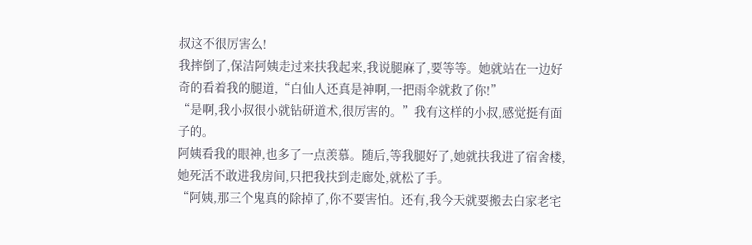叔这不很厉害么!
我摔倒了,保洁阿姨走过来扶我起来,我说腿麻了,要等等。她就站在一边好奇的看着我的腿道,“白仙人还真是神啊,一把雨伞就救了你!”
“是啊,我小叔很小就钻研道术,很厉害的。”我有这样的小叔,感觉挺有面子的。
阿姨看我的眼神,也多了一点羡慕。随后,等我腿好了,她就扶我进了宿舍楼,她死活不敢进我房间,只把我扶到走廊处,就松了手。
“阿姨,那三个鬼真的除掉了,你不要害怕。还有,我今天就要搬去白家老宅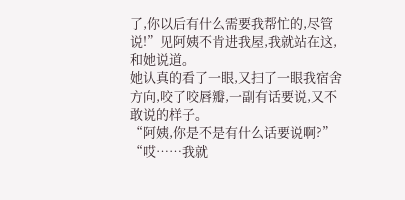了,你以后有什么需要我帮忙的,尽管说!”见阿姨不肯进我屋,我就站在这,和她说道。
她认真的看了一眼,又扫了一眼我宿舍方向,咬了咬唇瓣,一副有话要说,又不敢说的样子。
“阿姨,你是不是有什么话要说啊?”
“哎……我就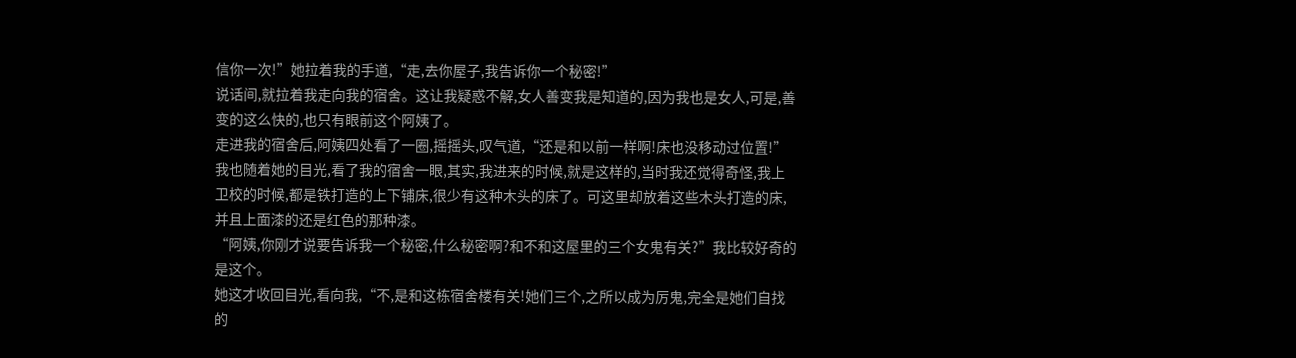信你一次!”她拉着我的手道,“走,去你屋子,我告诉你一个秘密!”
说话间,就拉着我走向我的宿舍。这让我疑惑不解,女人善变我是知道的,因为我也是女人,可是,善变的这么快的,也只有眼前这个阿姨了。
走进我的宿舍后,阿姨四处看了一圈,摇摇头,叹气道,“还是和以前一样啊!床也没移动过位置!”
我也随着她的目光,看了我的宿舍一眼,其实,我进来的时候,就是这样的,当时我还觉得奇怪,我上卫校的时候,都是铁打造的上下铺床,很少有这种木头的床了。可这里却放着这些木头打造的床,并且上面漆的还是红色的那种漆。
“阿姨,你刚才说要告诉我一个秘密,什么秘密啊?和不和这屋里的三个女鬼有关?”我比较好奇的是这个。
她这才收回目光,看向我,“不,是和这栋宿舍楼有关!她们三个,之所以成为厉鬼,完全是她们自找的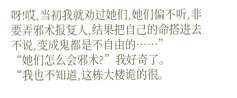呀!哎,当初我就劝过她们,她们偏不听,非要弄邪术报复人,结果把自己的命搭进去不说,变成鬼都是不自由的……”
“她们怎么会邪术?”我好奇了。
“我也不知道,这栋大楼诡的很。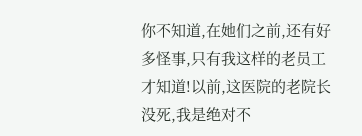你不知道,在她们之前,还有好多怪事,只有我这样的老员工才知道!以前,这医院的老院长没死,我是绝对不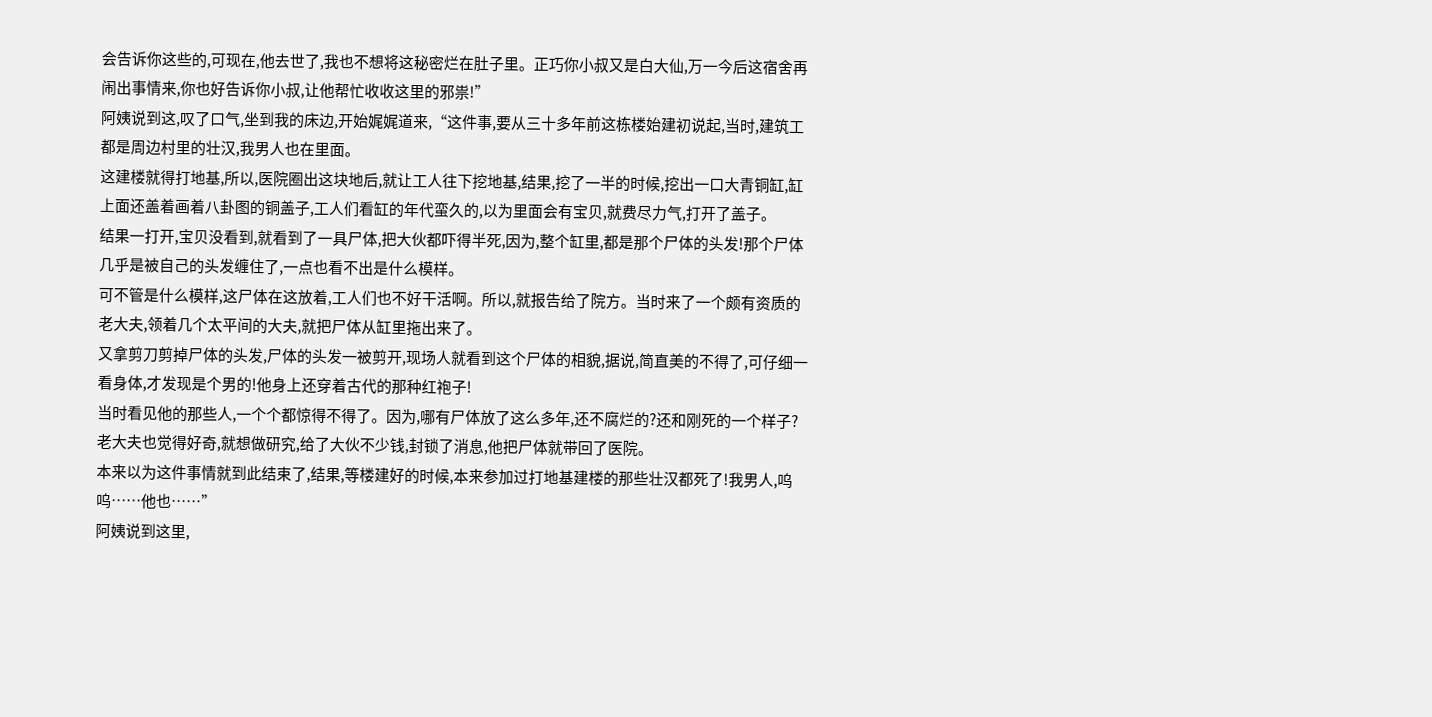会告诉你这些的,可现在,他去世了,我也不想将这秘密烂在肚子里。正巧你小叔又是白大仙,万一今后这宿舍再闹出事情来,你也好告诉你小叔,让他帮忙收收这里的邪祟!”
阿姨说到这,叹了口气,坐到我的床边,开始娓娓道来,“这件事,要从三十多年前这栋楼始建初说起,当时,建筑工都是周边村里的壮汉,我男人也在里面。
这建楼就得打地基,所以,医院圈出这块地后,就让工人往下挖地基,结果,挖了一半的时候,挖出一口大青铜缸,缸上面还盖着画着八卦图的铜盖子,工人们看缸的年代蛮久的,以为里面会有宝贝,就费尽力气,打开了盖子。
结果一打开,宝贝没看到,就看到了一具尸体,把大伙都吓得半死,因为,整个缸里,都是那个尸体的头发!那个尸体几乎是被自己的头发缠住了,一点也看不出是什么模样。
可不管是什么模样,这尸体在这放着,工人们也不好干活啊。所以,就报告给了院方。当时来了一个颇有资质的老大夫,领着几个太平间的大夫,就把尸体从缸里拖出来了。
又拿剪刀剪掉尸体的头发,尸体的头发一被剪开,现场人就看到这个尸体的相貌,据说,简直美的不得了,可仔细一看身体,才发现是个男的!他身上还穿着古代的那种红袍子!
当时看见他的那些人,一个个都惊得不得了。因为,哪有尸体放了这么多年,还不腐烂的?还和刚死的一个样子?
老大夫也觉得好奇,就想做研究,给了大伙不少钱,封锁了消息,他把尸体就带回了医院。
本来以为这件事情就到此结束了,结果,等楼建好的时候,本来参加过打地基建楼的那些壮汉都死了!我男人,呜呜……他也……”
阿姨说到这里,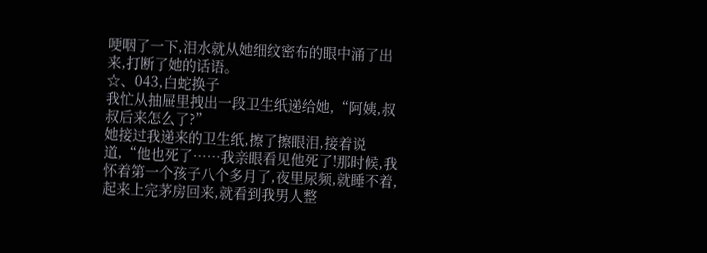哽咽了一下,泪水就从她细纹密布的眼中涌了出来,打断了她的话语。
☆、043,白蛇换子
我忙从抽屉里拽出一段卫生纸递给她,“阿姨,叔叔后来怎么了?”
她接过我递来的卫生纸,擦了擦眼泪,接着说道,“他也死了……我亲眼看见他死了!那时候,我怀着第一个孩子八个多月了,夜里尿频,就睡不着,起来上完茅房回来,就看到我男人整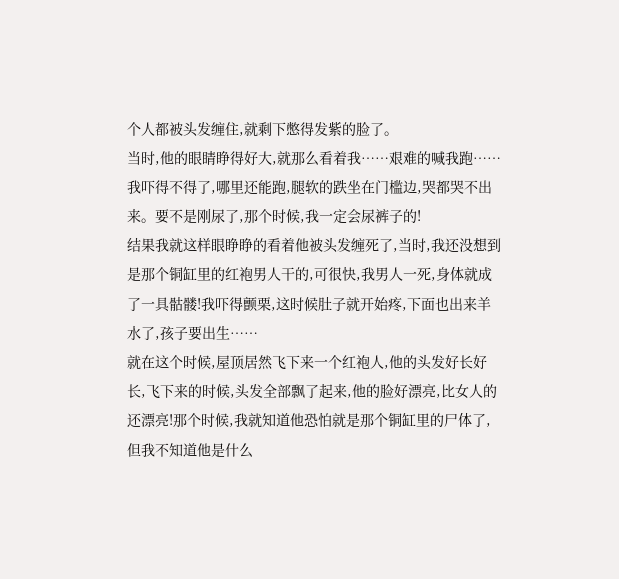个人都被头发缠住,就剩下憋得发紫的脸了。
当时,他的眼睛睁得好大,就那么看着我……艰难的喊我跑……
我吓得不得了,哪里还能跑,腿软的跌坐在门槛边,哭都哭不出来。要不是刚尿了,那个时候,我一定会尿裤子的!
结果我就这样眼睁睁的看着他被头发缠死了,当时,我还没想到是那个铜缸里的红袍男人干的,可很快,我男人一死,身体就成了一具骷髅!我吓得颤栗,这时候肚子就开始疼,下面也出来羊水了,孩子要出生……
就在这个时候,屋顶居然飞下来一个红袍人,他的头发好长好长,飞下来的时候,头发全部飘了起来,他的脸好漂亮,比女人的还漂亮!那个时候,我就知道他恐怕就是那个铜缸里的尸体了,但我不知道他是什么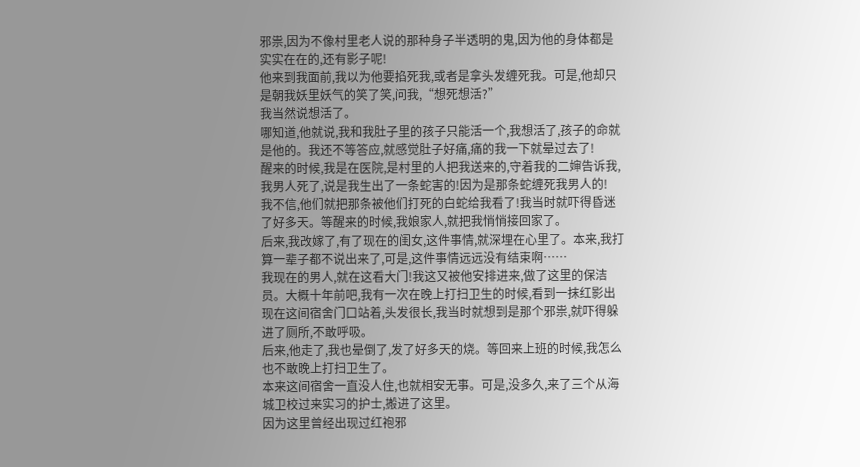邪祟,因为不像村里老人说的那种身子半透明的鬼,因为他的身体都是实实在在的,还有影子呢!
他来到我面前,我以为他要掐死我,或者是拿头发缠死我。可是,他却只是朝我妖里妖气的笑了笑,问我,“想死想活?”
我当然说想活了。
哪知道,他就说,我和我肚子里的孩子只能活一个,我想活了,孩子的命就是他的。我还不等答应,就感觉肚子好痛,痛的我一下就晕过去了!
醒来的时候,我是在医院,是村里的人把我送来的,守着我的二婶告诉我,我男人死了,说是我生出了一条蛇害的!因为是那条蛇缠死我男人的!
我不信,他们就把那条被他们打死的白蛇给我看了!我当时就吓得昏迷了好多天。等醒来的时候,我娘家人,就把我悄悄接回家了。
后来,我改嫁了,有了现在的闺女,这件事情,就深埋在心里了。本来,我打算一辈子都不说出来了,可是,这件事情远远没有结束啊……
我现在的男人,就在这看大门!我这又被他安排进来,做了这里的保洁员。大概十年前吧,我有一次在晚上打扫卫生的时候,看到一抹红影出现在这间宿舍门口站着,头发很长,我当时就想到是那个邪祟,就吓得躲进了厕所,不敢呼吸。
后来,他走了,我也晕倒了,发了好多天的烧。等回来上班的时候,我怎么也不敢晚上打扫卫生了。
本来这间宿舍一直没人住,也就相安无事。可是,没多久,来了三个从海城卫校过来实习的护士,搬进了这里。
因为这里曾经出现过红袍邪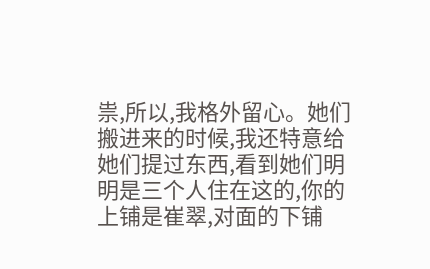祟,所以,我格外留心。她们搬进来的时候,我还特意给她们提过东西,看到她们明明是三个人住在这的,你的上铺是崔翠,对面的下铺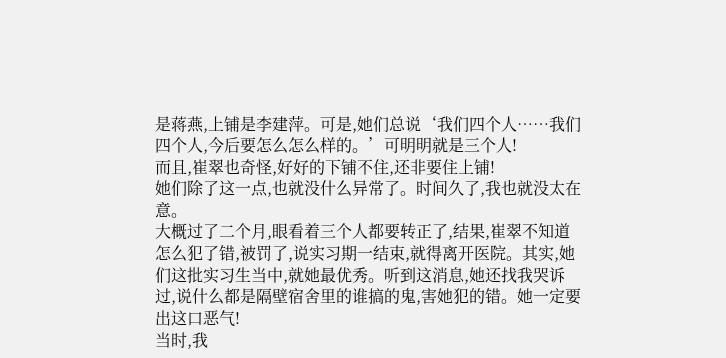是蒋燕,上铺是李建萍。可是,她们总说‘我们四个人……我们四个人,今后要怎么怎么样的。’可明明就是三个人!
而且,崔翠也奇怪,好好的下铺不住,还非要住上铺!
她们除了这一点,也就没什么异常了。时间久了,我也就没太在意。
大概过了二个月,眼看着三个人都要转正了,结果,崔翠不知道怎么犯了错,被罚了,说实习期一结束,就得离开医院。其实,她们这批实习生当中,就她最优秀。听到这消息,她还找我哭诉过,说什么都是隔壁宿舍里的谁搞的鬼,害她犯的错。她一定要出这口恶气!
当时,我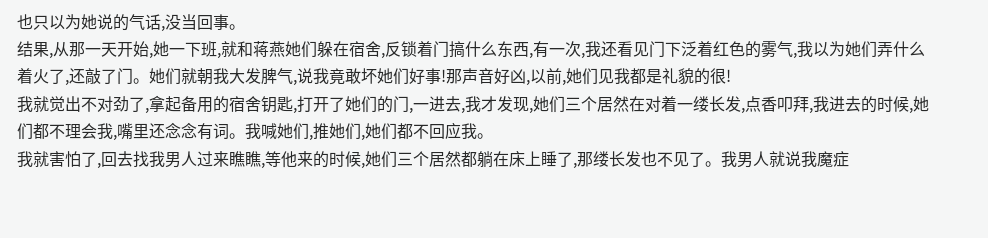也只以为她说的气话,没当回事。
结果,从那一天开始,她一下班,就和蒋燕她们躲在宿舍,反锁着门搞什么东西,有一次,我还看见门下泛着红色的雾气,我以为她们弄什么着火了,还敲了门。她们就朝我大发脾气,说我竟敢坏她们好事!那声音好凶,以前,她们见我都是礼貌的很!
我就觉出不对劲了,拿起备用的宿舍钥匙,打开了她们的门,一进去,我才发现,她们三个居然在对着一缕长发,点香叩拜,我进去的时候,她们都不理会我,嘴里还念念有词。我喊她们,推她们,她们都不回应我。
我就害怕了,回去找我男人过来瞧瞧,等他来的时候,她们三个居然都躺在床上睡了,那缕长发也不见了。我男人就说我魔症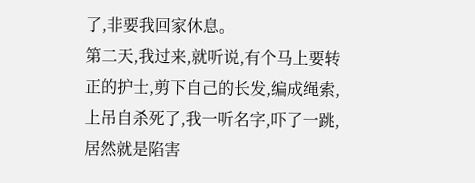了,非要我回家休息。
第二天,我过来,就听说,有个马上要转正的护士,剪下自己的长发,编成绳索,上吊自杀死了,我一听名字,吓了一跳,居然就是陷害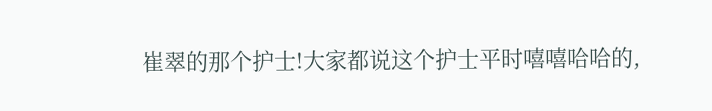崔翠的那个护士!大家都说这个护士平时嘻嘻哈哈的,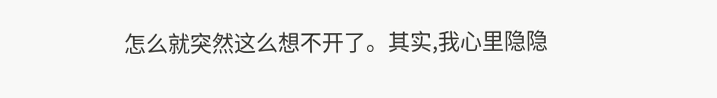怎么就突然这么想不开了。其实,我心里隐隐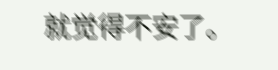就觉得不安了。